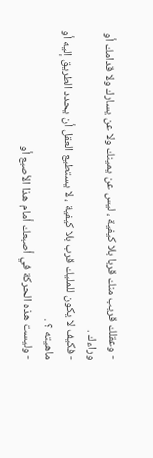- وعقلك قريب منك قربا بلا كيفية ، ليس عن يمينك ولا عن يسارك ولا قدامك أو وراءك .
- فكيف لا يكون للمليك قرب بلا كيفية ، لا يستطيع العقل أن يحدد الطريق إليه أو ماهيته ؟ .
- وليست هذه الحركة في أصبعك أمام هذا الأصبع أو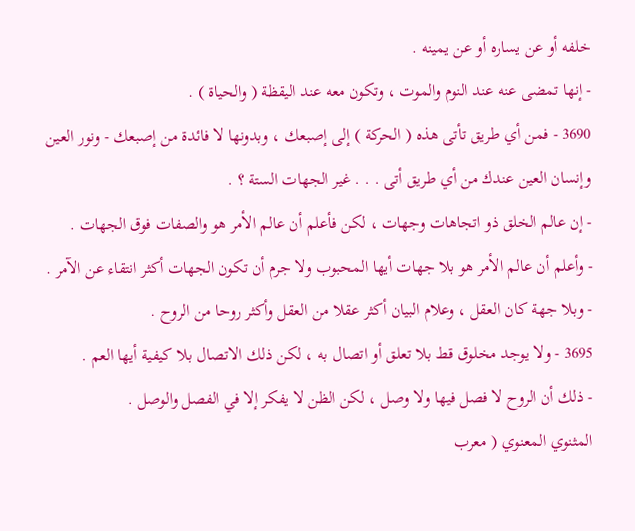خلفه أو عن يساره أو عن يمينه .
- إنها تمضى عنه عند النوم والموت ، وتكون معه عند اليقظة ( والحياة ) .
3690 - فمن أي طريق تأتى هذه ( الحركة ) إلى إصبعك ، وبدونها لا فائدة من إصبعك - ونور العين وإنسان العين عندك من أي طريق أتى . . . غير الجهات الستة ؟ .
- إن عالم الخلق ذو اتجاهات وجهات ، لكن فأعلم أن عالم الأمر هو والصفات فوق الجهات .
- وأعلم أن عالم الأمر هو بلا جهات أيها المحبوب ولا جرم أن تكون الجهات أكثر انتقاء عن الآمر .
- وبلا جهة كان العقل ، وعلام البيان أكثر عقلا من العقل وأكثر روحا من الروح .
3695 - ولا يوجد مخلوق قط بلا تعلق أو اتصال به ، لكن ذلك الاتصال بلا كيفية أيها العم .
- ذلك أن الروح لا فصل فيها ولا وصل ، لكن الظن لا يفكر إلا في الفصل والوصل .
المثنوي المعنوي ( معرب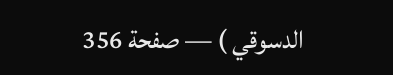الدسوقي ) — صفحة 356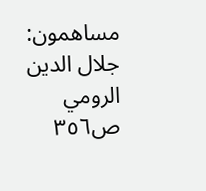مساهمون: جلال الدين الرومي
ص٣٥٦